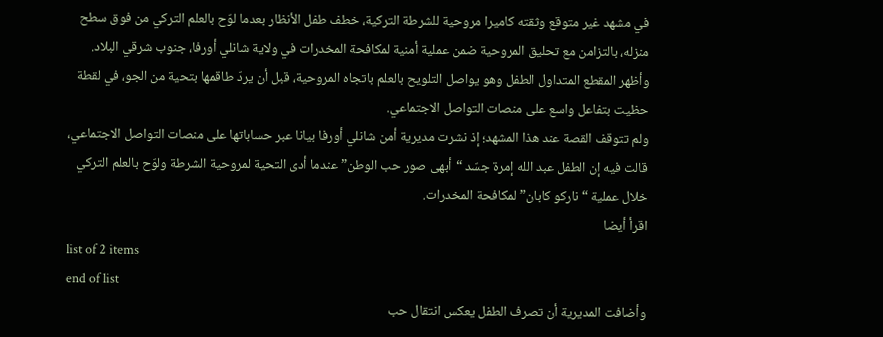في مشهد غير متوقع وثقته كاميرا مروحية للشرطة التركية، خطف طفل الأنظار بعدما لوّح بالعلم التركي من فوق سطح منزله، بالتزامن مع تحليق المروحية ضمن عملية أمنية لمكافحة المخدرات في ولاية شانلي أورفا، جنوب شرقي البلاد.
وأظهر المقطع المتداول الطفل وهو يواصل التلويح بالعلم باتجاه المروحية، قبل أن يردّ طاقمها بتحية من الجو، في لقطة حظيت بتفاعل واسع على منصات التواصل الاجتماعي.
ولم تتوقف القصة عند هذا المشهد؛ إذ نشرت مديرية أمن شانلي أورفا بيانا عبر حساباتها على منصات التواصل الاجتماعي، قالت فيه إن الطفل عبد الله إمرة جسّد “أبهى صور حب الوطن” عندما أدى التحية لمروحية الشرطة ولوّح بالعلم التركي خلال عملية “ناركو كابان” لمكافحة المخدرات.
اقرأ أيضا
list of 2 items
end of list
وأضافت المديرية أن تصرف الطفل يعكس انتقال حب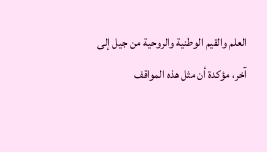العلم والقيم الوطنية والروحية من جيل إلى آخر، مؤكدة أن مثل هذه المواقف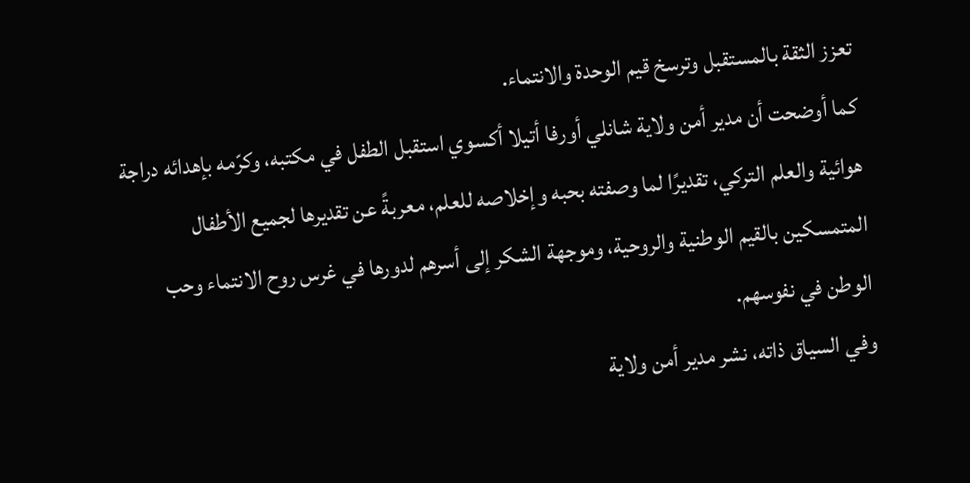تعزز الثقة بالمستقبل وترسخ قيم الوحدة والانتماء.
كما أوضحت أن مدير أمن ولاية شانلي أورفا أتيلا أكسوي استقبل الطفل في مكتبه، وكرّمه بإهدائه دراجة هوائية والعلم التركي، تقديرًا لما وصفته بحبه وإخلاصه للعلم، معربةً عن تقديرها لجميع الأطفال المتمسكين بالقيم الوطنية والروحية، وموجهة الشكر إلى أسرهم لدورها في غرس روح الانتماء وحب الوطن في نفوسهم.
وفي السياق ذاته، نشر مدير أمن ولاية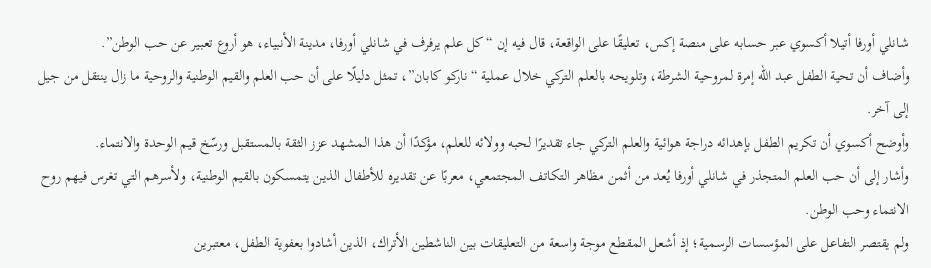شانلي أورفا أتيلا أكسوي عبر حسابه على منصة إكس، تعليقًا على الواقعة، قال فيه إن “كل علم يرفرف في شانلي أورفا، مدينة الأنبياء، هو أروع تعبير عن حب الوطن”.
وأضاف أن تحية الطفل عبد الله إمرة لمروحية الشرطة، وتلويحه بالعلم التركي خلال عملية “ناركو كابان”، تمثل دليلًا على أن حب العلم والقيم الوطنية والروحية ما زال ينتقل من جيل إلى آخر.
وأوضح أكسوي أن تكريم الطفل بإهدائه دراجة هوائية والعلم التركي جاء تقديرًا لحبه وولائه للعلم، مؤكدًا أن هذا المشهد عزز الثقة بالمستقبل ورسّخ قيم الوحدة والانتماء.
وأشار إلى أن حب العلم المتجذر في شانلي أورفا يُعد من أثمن مظاهر التكاتف المجتمعي، معربًا عن تقديره للأطفال الذين يتمسكون بالقيم الوطنية، ولأسرهم التي تغرس فيهم روح الانتماء وحب الوطن.
ولم يقتصر التفاعل على المؤسسات الرسمية؛ إذ أشعل المقطع موجة واسعة من التعليقات بين الناشطين الأتراك، الذين أشادوا بعفوية الطفل، معتبرين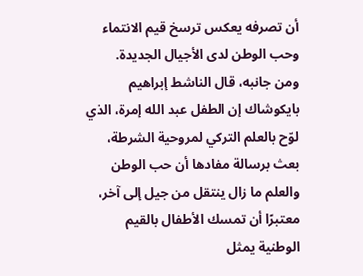أن تصرفه يعكس ترسخ قيم الانتماء وحب الوطن لدى الأجيال الجديدة.
ومن جانبه، قال الناشط إبراهيم بايكوشاك إن الطفل عبد الله إمرة، الذي لوّح بالعلم التركي لمروحية الشرطة، بعث برسالة مفادها أن حب الوطن والعلم ما زال ينتقل من جيل إلى آخر، معتبرًا أن تمسك الأطفال بالقيم الوطنية يمثل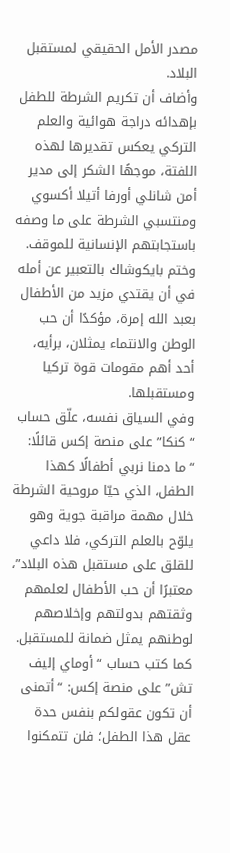مصدر الأمل الحقيقي لمستقبل البلاد.
وأضاف أن تكريم الشرطة للطفل بإهدائه دراجة هوائية والعلم التركي يعكس تقديرها لهذه اللفتة، موجهًا الشكر إلى مدير أمن شانلي أورفا أتيلا أكسوي ومنتسبي الشرطة على ما وصفه باستجابتهم الإنسانية للموقف.
وختم بايكوشاك بالتعبير عن أمله في أن يقتدي مزيد من الأطفال بعبد الله إمرة، مؤكدًا أن حب الوطن والانتماء يمثلان، برأيه، أحد أهم مقومات قوة تركيا ومستقبلها.
وفي السياق نفسه، علّق حساب “كنكا” على منصة إكس قائلًا: “ما دمنا نربي أطفالًا كهذا الطفل، الذي حيّا مروحية الشرطة خلال مهمة مراقبة جوية وهو يلوّح بالعلم التركي، فلا داعي للقلق على مستقبل هذه البلاد”، معتبرًا أن حب الأطفال لعلمهم وثقتهم بدولتهم وإخلاصهم لوطنهم يمثل ضمانة للمستقبل.
كما كتب حساب “أوماي إليف تش” على منصة إكس: “أتمنى أن تكون عقولكم بنفس حدة عقل هذا الطفل؛ فلن تتمكنوا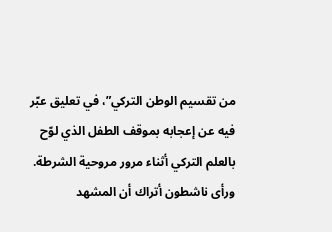من تقسيم الوطن التركي”، في تعليق عبّر فيه عن إعجابه بموقف الطفل الذي لوّح بالعلم التركي أثناء مرور مروحية الشرطة.
ورأى ناشطون أتراك أن المشهد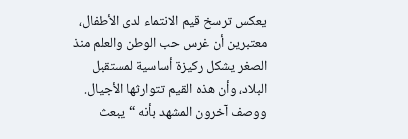يعكس ترسخ قيم الانتماء لدى الأطفال، معتبرين أن غرس حب الوطن والعلم منذ الصغر يشكل ركيزة أساسية لمستقبل البلاد، وأن هذه القيم تتوارثها الأجيال.
ووصف آخرون المشهد بأنه “يبعث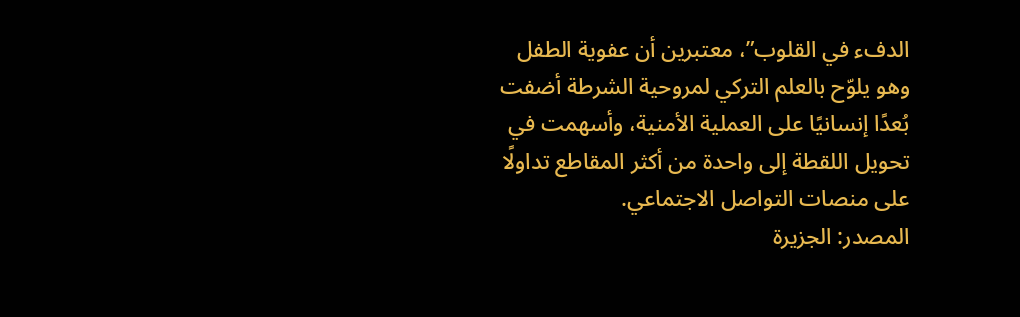الدفء في القلوب”، معتبرين أن عفوية الطفل وهو يلوّح بالعلم التركي لمروحية الشرطة أضفت بُعدًا إنسانيًا على العملية الأمنية، وأسهمت في تحويل اللقطة إلى واحدة من أكثر المقاطع تداولًا على منصات التواصل الاجتماعي.
المصدر: الجزيرة